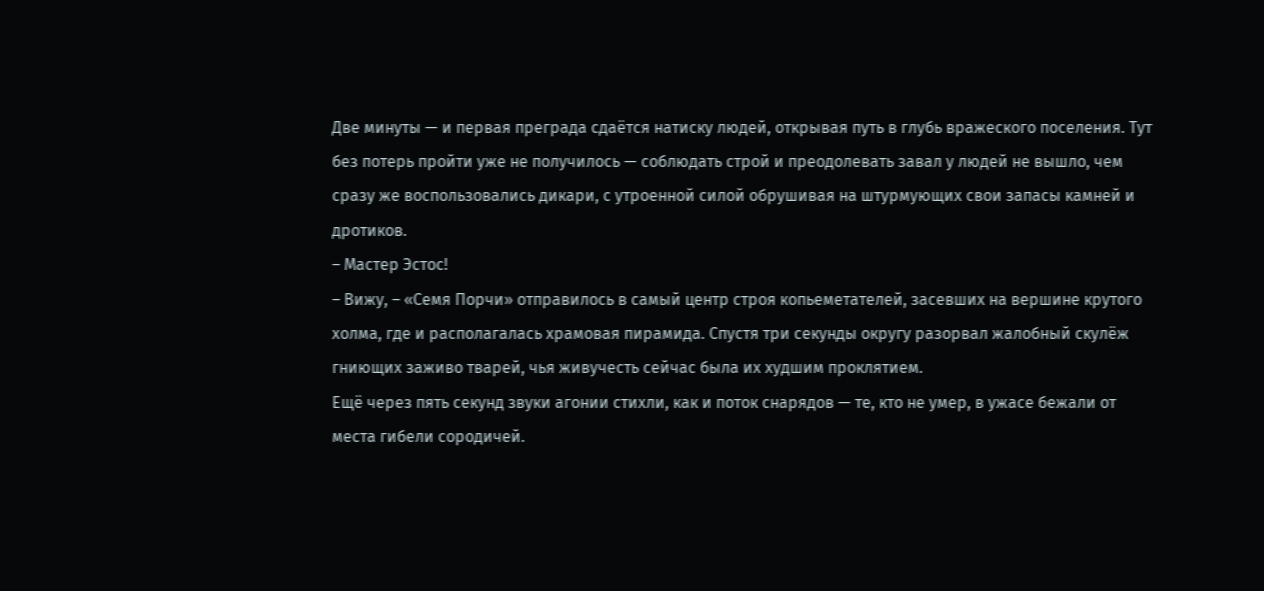Две минуты — и первая преграда сдаётся натиску людей, открывая путь в глубь вражеского поселения. Тут без потерь пройти уже не получилось — соблюдать строй и преодолевать завал у людей не вышло, чем сразу же воспользовались дикари, с утроенной силой обрушивая на штурмующих свои запасы камней и дротиков.
– Мастер Эстос!
– Вижу, – «Семя Порчи» отправилось в самый центр строя копьеметателей, засевших на вершине крутого холма, где и располагалась храмовая пирамида. Спустя три секунды округу разорвал жалобный скулёж гниющих заживо тварей, чья живучесть сейчас была их худшим проклятием.
Ещё через пять секунд звуки агонии стихли, как и поток снарядов — те, кто не умер, в ужасе бежали от места гибели сородичей.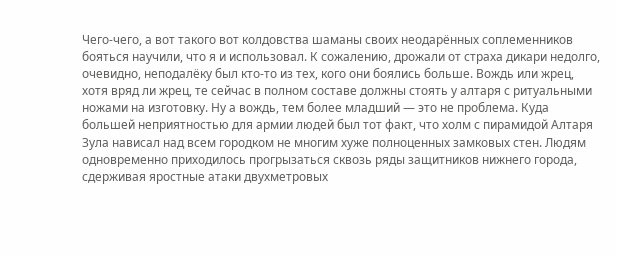Чего-чего, а вот такого вот колдовства шаманы своих неодарённых соплеменников бояться научили, что я и использовал. К сожалению, дрожали от страха дикари недолго, очевидно, неподалёку был кто-то из тех, кого они боялись больше. Вождь или жрец, хотя вряд ли жрец, те сейчас в полном составе должны стоять у алтаря с ритуальными ножами на изготовку. Ну а вождь, тем более младший — это не проблема. Куда большей неприятностью для армии людей был тот факт, что холм с пирамидой Алтаря Зула нависал над всем городком не многим хуже полноценных замковых стен. Людям одновременно приходилось прогрызаться сквозь ряды защитников нижнего города, сдерживая яростные атаки двухметровых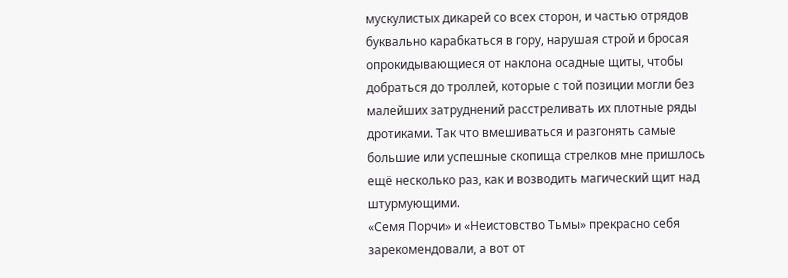мускулистых дикарей со всех сторон, и частью отрядов буквально карабкаться в гору, нарушая строй и бросая опрокидывающиеся от наклона осадные щиты, чтобы добраться до троллей, которые с той позиции могли без малейших затруднений расстреливать их плотные ряды дротиками. Так что вмешиваться и разгонять самые большие или успешные скопища стрелков мне пришлось ещё несколько раз, как и возводить магический щит над штурмующими.
«Семя Порчи» и «Неистовство Тьмы» прекрасно себя зарекомендовали, а вот от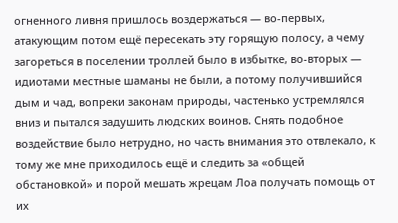огненного ливня пришлось воздержаться — во-первых, атакующим потом ещё пересекать эту горящую полосу, а чему загореться в поселении троллей было в избытке, во-вторых — идиотами местные шаманы не были, а потому получившийся дым и чад, вопреки законам природы, частенько устремлялся вниз и пытался задушить людских воинов. Снять подобное воздействие было нетрудно, но часть внимания это отвлекало, к тому же мне приходилось ещё и следить за «общей обстановкой» и порой мешать жрецам Лоа получать помощь от их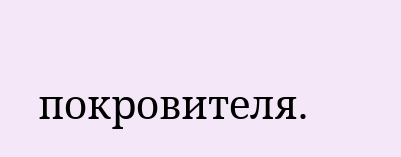покровителя.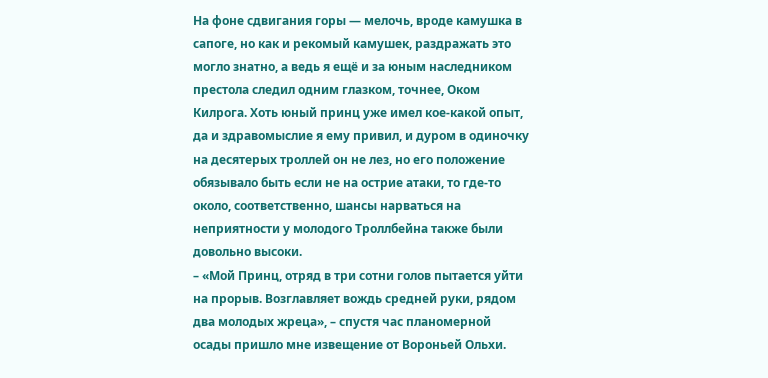На фоне сдвигания горы — мелочь, вроде камушка в сапоге, но как и рекомый камушек, раздражать это могло знатно, а ведь я ещё и за юным наследником престола следил одним глазком, точнее, Оком Килрога. Хоть юный принц уже имел кое-какой опыт, да и здравомыслие я ему привил, и дуром в одиночку на десятерых троллей он не лез, но его положение обязывало быть если не на острие атаки, то где-то около, соответственно, шансы нарваться на неприятности у молодого Троллбейна также были довольно высоки.
– «Мой Принц, отряд в три сотни голов пытается уйти на прорыв. Возглавляет вождь средней руки, рядом два молодых жреца», – спустя час планомерной осады пришло мне извещение от Вороньей Ольхи.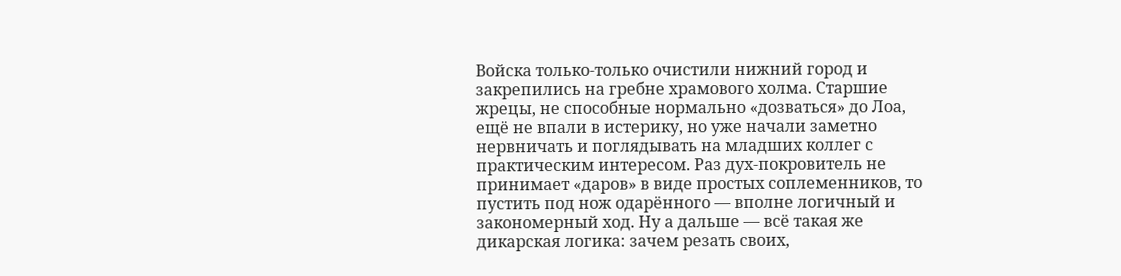Войска только-только очистили нижний город и закрепились на гребне храмового холма. Старшие жрецы, не способные нормально «дозваться» до Лоа, ещё не впали в истерику, но уже начали заметно нервничать и поглядывать на младших коллег с практическим интересом. Раз дух-покровитель не принимает «даров» в виде простых соплеменников, то пустить под нож одарённого — вполне логичный и закономерный ход. Ну а дальше — всё такая же дикарская логика: зачем резать своих,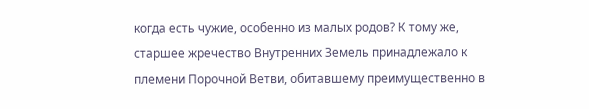когда есть чужие, особенно из малых родов? К тому же, старшее жречество Внутренних Земель принадлежало к племени Порочной Ветви, обитавшему преимущественно в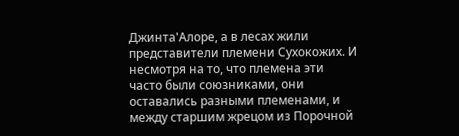Джинта'Алоре, а в лесах жили представители племени Сухокожих. И несмотря на то, что племена эти часто были союзниками, они оставались разными племенами, и между старшим жрецом из Порочной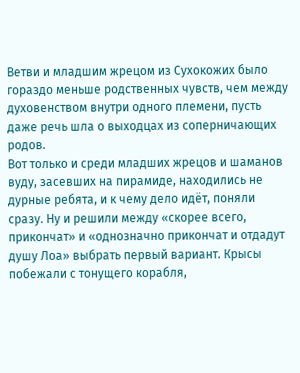Ветви и младшим жрецом из Сухокожих было гораздо меньше родственных чувств, чем между духовенством внутри одного племени, пусть даже речь шла о выходцах из соперничающих родов.
Вот только и среди младших жрецов и шаманов вуду, засевших на пирамиде, находились не дурные ребята, и к чему дело идёт, поняли сразу. Ну и решили между «скорее всего, прикончат» и «однозначно прикончат и отдадут душу Лоа» выбрать первый вариант. Крысы побежали с тонущего корабля,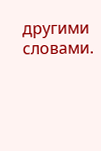другими словами.